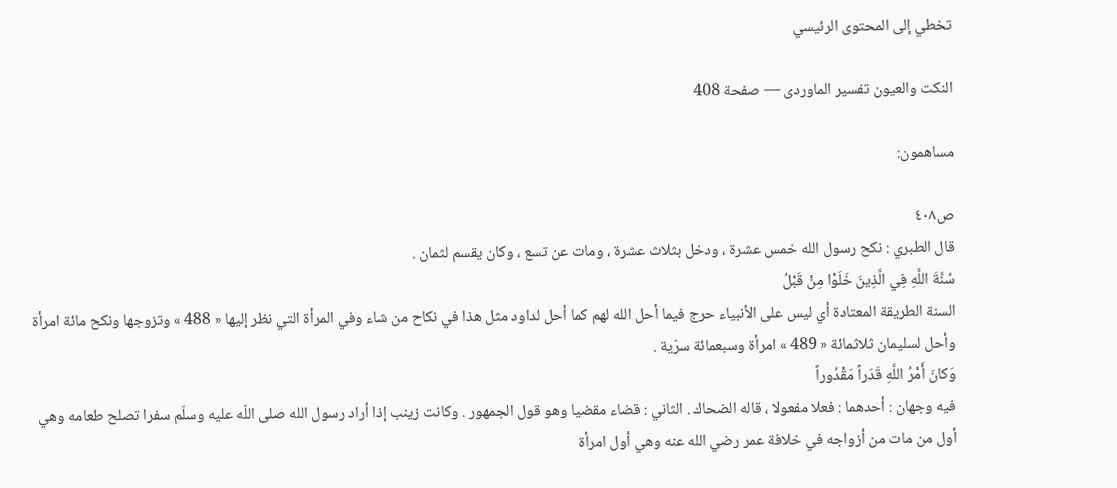تخطي إلى المحتوى الرئيسي

النكت والعيون تفسير الماوردى — صفحة 408

مساهمون:

ص٤٠٨
قال الطبري : نكح رسول الله خمس عشرة ، ودخل بثلاث عشرة ، ومات عن تسع ، وكان يقسم لثمان .
سُنَّةَ اللَّهِ فِي الَّذِينَ خَلَوْا مِنْ قَبْلُ
السنة الطريقة المعتادة أي ليس على الأنبياء حرج فيما أحل الله لهم كما أحل لداود مثل هذا في نكاح من شاء وفي المرأة التي نظر إليها « 488 » وتزوجها ونكح مائة امرأة وأحل لسليمان ثلاثمائة « 489 » امرأة وسبعمائة سرّية .
وَكانَ أَمْرُ اللَّهِ قَدَراً مَقْدُوراً
فيه وجهان : أحدهما : فعلا مفعولا ، قاله الضحاك . الثاني : قضاء مقضيا وهو قول الجمهور . وكانت زينب إذا أراد رسول الله صلى اللّه عليه وسلّم سفرا تصلح طعامه وهي أول من مات من أزواجه في خلافة عمر رضي الله عنه وهي أول امرأة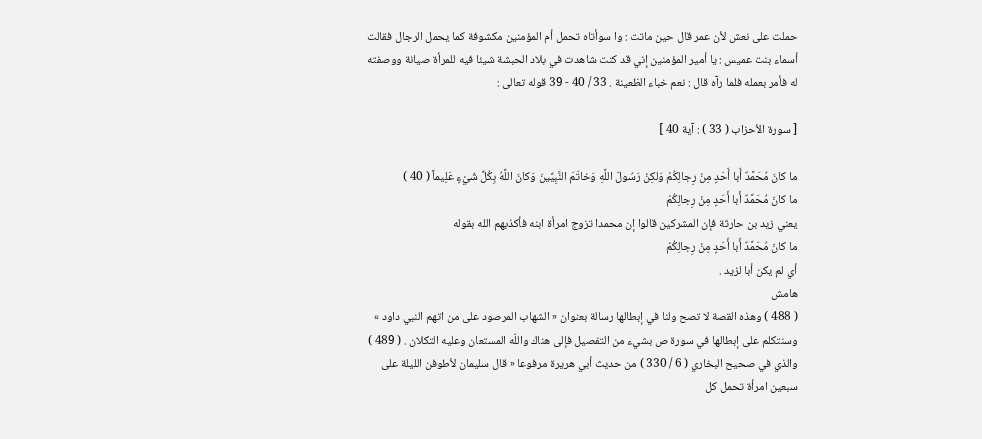حملت على نعش لأن عمر قال حين ماتت : وا سوأتاه تحمل أم المؤمنين مكشوفة كما يحمل الرجال فقالت أسماء بنت عميس : يا أمير المؤمنين إني قد كنت شاهدت في بلاد الحبشة شيئا فيه للمرأة صيانة ووصفته له فأمر بعمله فلما رآه قال : نعم خباء الظعينة . 33 / 40 - 39 قوله تعالى :

[ سورة الأحزاب ( 33 ) : آية 40 ]

ما كانَ مُحَمَّدٌ أَبا أَحَدٍ مِنْ رِجالِكُمْ وَلكِنْ رَسُولَ اللَّهِ وَخاتَمَ النَّبِيِّينَ وَكانَ اللَّهُ بِكُلِّ شَيْءٍ عَلِيماً ( 40 )
ما كانَ مُحَمَّدٌ أَبا أَحَدٍ مِنْ رِجالِكُمْ
يعني زيد بن حارثة فإن المشركين قالوا إن محمدا تزوج امرأة ابنه فأكذبهم الله بقوله
ما كانَ مُحَمَّدٌ أَبا أَحَدٍ مِنْ رِجالِكُمْ
أي لم يكن أبا لزيد .
هامش
( 488 ) وهذه القصة لا تصح ولنا في إبطالها رسالة بعنوان « الشهاب المرصود على من اتهم النبي داود » وسنتكلم على إبطالها في سورة ص بشيء من التفصيل فإلى هناك واللّه المستعان وعليه التكلان . ( 489 ) والذي في صحيح البخاري ( 6 / 330 ) من حديث أبي هريرة مرفوعا « قال سليمان لأطوفن الليلة على سبعين امرأة تحمل كل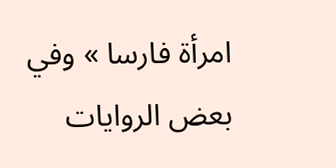امرأة فارسا » وفي بعض الروايات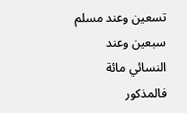تسعين وعند مسلم سبعين وعند النسائي مائة فالمذكور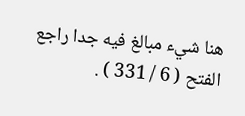هنا شيء مبالغ فيه جدا راجع الفتح ( 6 / 331 ) .